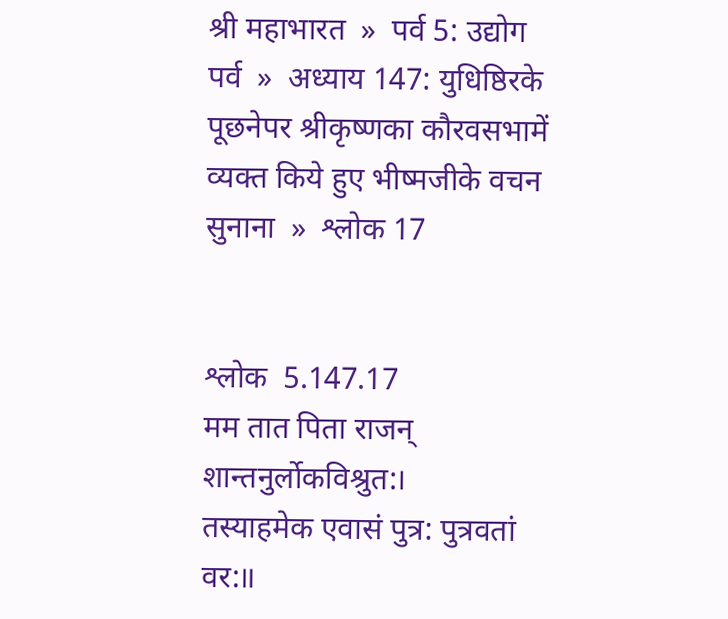श्री महाभारत  »  पर्व 5: उद्योग पर्व  »  अध्याय 147: युधिष्ठिरके पूछनेपर श्रीकृष्णका कौरवसभामें व्यक्त किये हुए भीष्मजीके वचन सुनाना  »  श्लोक 17


श्लोक  5.147.17
मम तात पिता राजन् शान्तनुर्लोकविश्रुत:।
तस्याहमेक एवासं पुत्र: पुत्रवतां वर:॥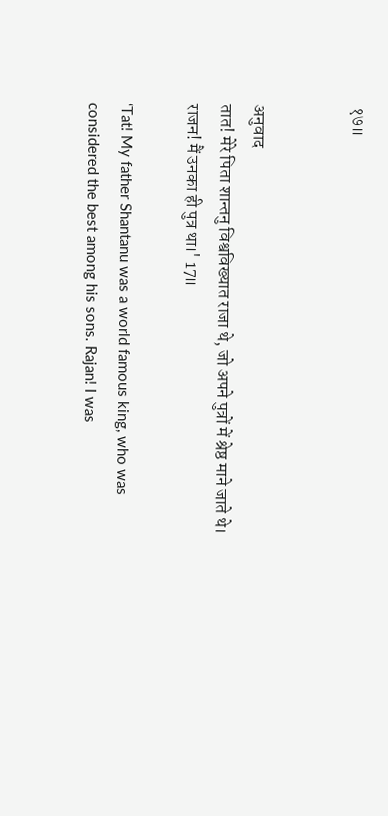१७॥


अनुवाद
तात! मेरे पिता शान्तनु विश्वविख्यात राजा थे, जो अपने पुत्रों में श्रेष्ठ माने जाते थे। राजन! मैं उनका ही पुत्र था।' 17॥

‘Tat! My father Shantanu was a world famous king, who was considered the best among his sons. Rajan! I was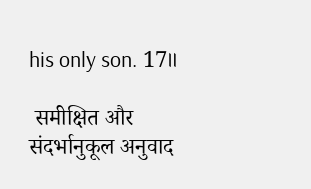his only son. 17॥

 समीक्षित और संदर्भानुकूल अनुवाद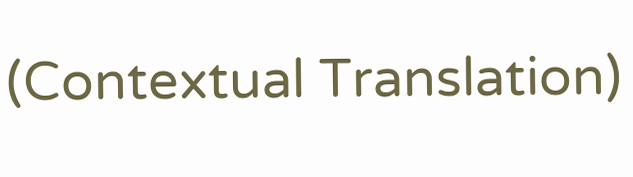(Contextual Translation)